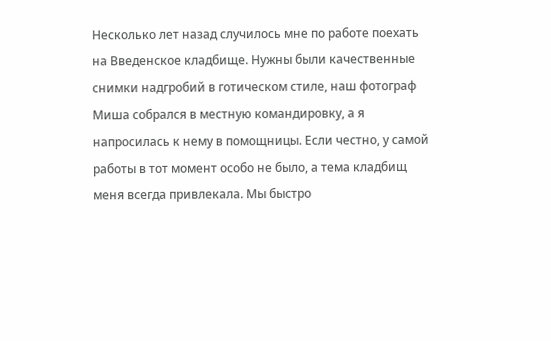Несколько лет назад случилось мне по работе поехать на Введенское кладбище. Нужны были качественные снимки надгробий в готическом стиле, наш фотограф Миша собрался в местную командировку, а я напросилась к нему в помощницы. Если честно, у самой работы в тот момент особо не было, а тема кладбищ меня всегда привлекала. Мы быстро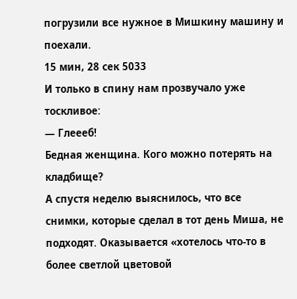погрузили все нужное в Мишкину машину и поехали.
15 мин, 28 сек 5033
И только в спину нам прозвучало уже тоскливое:
— Глеееб!
Бедная женщина. Кого можно потерять на кладбище?
А спустя неделю выяснилось, что все снимки, которые сделал в тот день Миша, не подходят. Оказывается «хотелось что-то в более светлой цветовой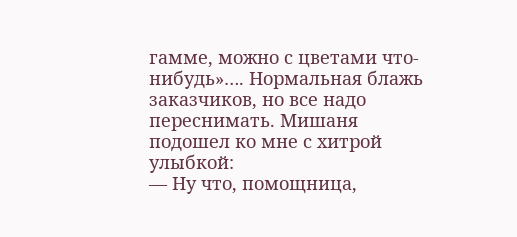гамме, можно с цветами что-нибудь»…. Нормальная блажь заказчиков, но все надо переснимать. Мишаня подошел ко мне с хитрой улыбкой:
— Ну что, помощница,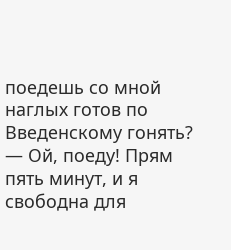поедешь со мной наглых готов по Введенскому гонять?
— Ой, поеду! Прям пять минут, и я свободна для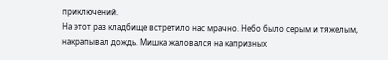приключений.
На этот раз кладбище встретило нас мрачно. Небо было серым и тяжелым, накрапывал дождь. Мишка жаловался на капризных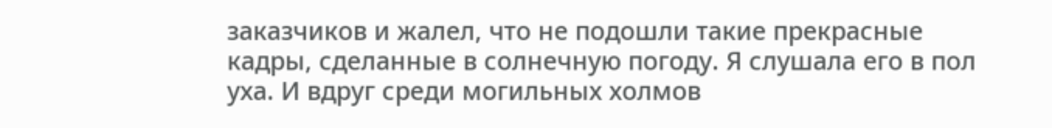заказчиков и жалел, что не подошли такие прекрасные кадры, сделанные в солнечную погоду. Я слушала его в пол уха. И вдруг среди могильных холмов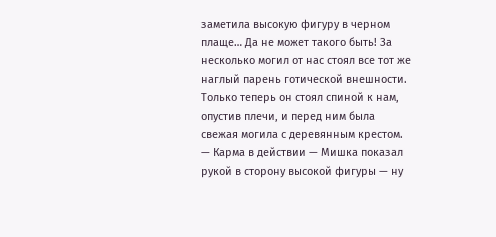заметила высокую фигуру в черном плаще… Да не может такого быть! За несколько могил от нас стоял все тот же наглый парень готической внешности. Только теперь он стоял спиной к нам, опустив плечи, и перед ним была свежая могила с деревянным крестом.
— Карма в действии — Мишка показал рукой в сторону высокой фигуры — ну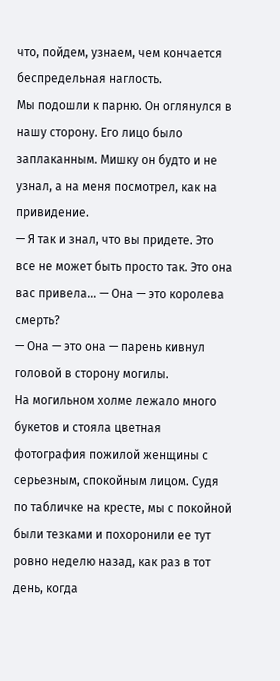что, пойдем, узнаем, чем кончается беспредельная наглость.
Мы подошли к парню. Он оглянулся в нашу сторону. Его лицо было заплаканным. Мишку он будто и не узнал, а на меня посмотрел, как на привидение.
— Я так и знал, что вы придете. Это все не может быть просто так. Это она вас привела… — Она — это королева смерть?
— Она — это она — парень кивнул головой в сторону могилы.
На могильном холме лежало много букетов и стояла цветная фотография пожилой женщины с серьезным, спокойным лицом. Судя по табличке на кресте, мы с покойной были тезками и похоронили ее тут ровно неделю назад, как раз в тот день, когда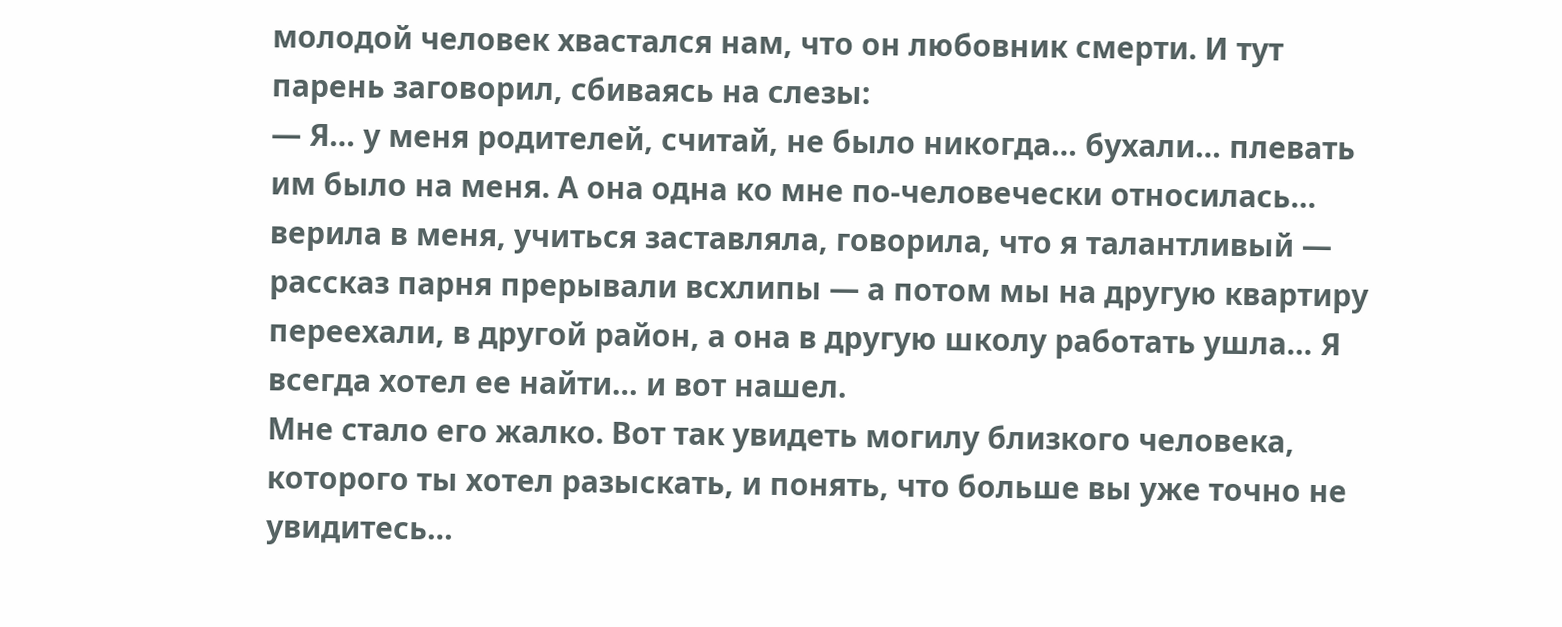молодой человек хвастался нам, что он любовник смерти. И тут парень заговорил, сбиваясь на слезы:
— Я… у меня родителей, считай, не было никогда… бухали… плевать им было на меня. А она одна ко мне по-человечески относилась… верила в меня, учиться заставляла, говорила, что я талантливый — рассказ парня прерывали всхлипы — а потом мы на другую квартиру переехали, в другой район, а она в другую школу работать ушла… Я всегда хотел ее найти… и вот нашел.
Мне стало его жалко. Вот так увидеть могилу близкого человека, которого ты хотел разыскать, и понять, что больше вы уже точно не увидитесь…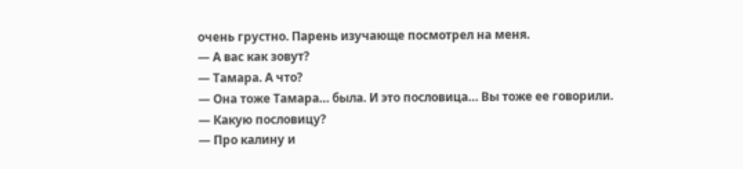очень грустно. Парень изучающе посмотрел на меня.
— А вас как зовут?
— Тамара. А что?
— Она тоже Тамара… была. И это пословица… Вы тоже ее говорили.
— Какую пословицу?
— Про калину и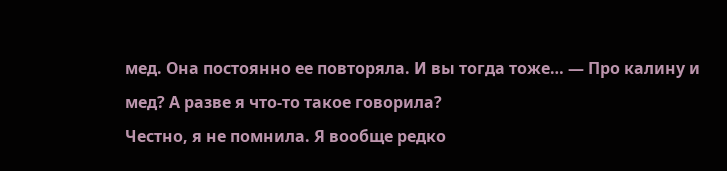мед. Она постоянно ее повторяла. И вы тогда тоже… — Про калину и мед? А разве я что-то такое говорила?
Честно, я не помнила. Я вообще редко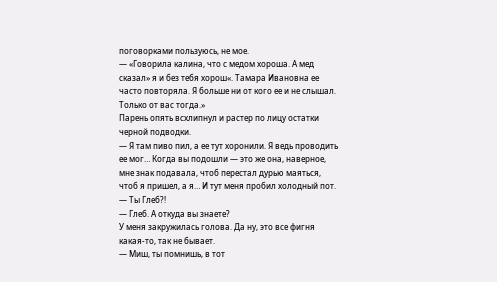поговорками пользуюсь, не мое.
— «Говорила калина, что с медом хороша. А мед сказал» я и без тебя хорош«. Тамара Ивановна ее часто повторяла. Я больше ни от кого ее и не слышал. Только от вас тогда.»
Парень опять всхлипнул и растер по лицу остатки черной подводки.
— Я там пиво пил, а ее тут хоронили. Я ведь проводить ее мог… Когда вы подошли — это же она, наверное, мне знак подавала, чтоб перестал дурью маяться, чтоб я пришел, а я… И тут меня пробил холодный пот.
— Ты Глеб?!
— Глеб. А откуда вы знаете?
У меня закружилась голова. Да ну, это все фигня какая-то, так не бывает.
— Миш, ты помнишь, в тот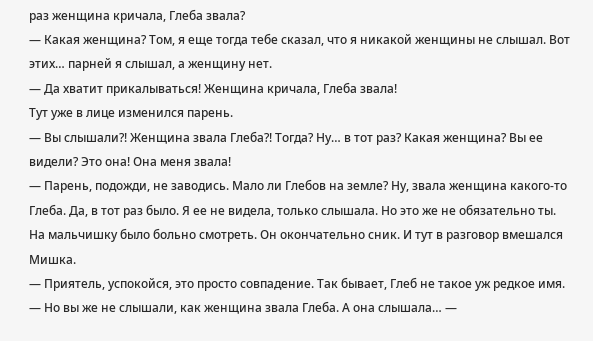раз женщина кричала, Глеба звала?
— Какая женщина? Том, я еще тогда тебе сказал, что я никакой женщины не слышал. Вот этих… парней я слышал, а женщину нет.
— Да хватит прикалываться! Женщина кричала, Глеба звала!
Тут уже в лице изменился парень.
— Вы слышали?! Женщина звала Глеба?! Тогда? Ну… в тот раз? Какая женщина? Вы ее видели? Это она! Она меня звала!
— Парень, подожди, не заводись. Мало ли Глебов на земле? Ну, звала женщина какого-то Глеба. Да, в тот раз было. Я ее не видела, только слышала. Но это же не обязательно ты.
На мальчишку было больно смотреть. Он окончательно сник. И тут в разговор вмешался Мишка.
— Приятель, успокойся, это просто совпадение. Так бывает, Глеб не такое уж редкое имя.
— Но вы же не слышали, как женщина звала Глеба. А она слышала… —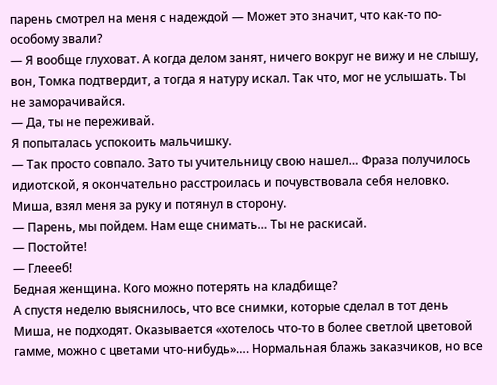парень смотрел на меня с надеждой — Может это значит, что как-то по-особому звали?
— Я вообще глуховат. А когда делом занят, ничего вокруг не вижу и не слышу, вон, Томка подтвердит, а тогда я натуру искал. Так что, мог не услышать. Ты не заморачивайся.
— Да, ты не переживай.
Я попыталась успокоить мальчишку.
— Так просто совпало. Зато ты учительницу свою нашел… Фраза получилось идиотской, я окончательно расстроилась и почувствовала себя неловко. Миша, взял меня за руку и потянул в сторону.
— Парень, мы пойдем. Нам еще снимать… Ты не раскисай.
— Постойте!
— Глеееб!
Бедная женщина. Кого можно потерять на кладбище?
А спустя неделю выяснилось, что все снимки, которые сделал в тот день Миша, не подходят. Оказывается «хотелось что-то в более светлой цветовой гамме, можно с цветами что-нибудь»…. Нормальная блажь заказчиков, но все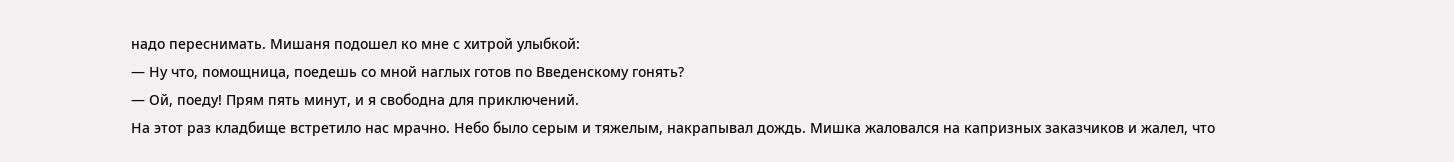надо переснимать. Мишаня подошел ко мне с хитрой улыбкой:
— Ну что, помощница, поедешь со мной наглых готов по Введенскому гонять?
— Ой, поеду! Прям пять минут, и я свободна для приключений.
На этот раз кладбище встретило нас мрачно. Небо было серым и тяжелым, накрапывал дождь. Мишка жаловался на капризных заказчиков и жалел, что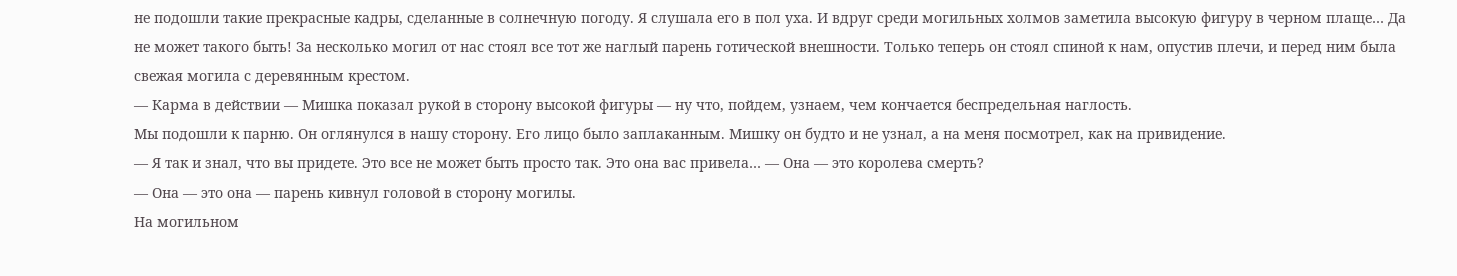не подошли такие прекрасные кадры, сделанные в солнечную погоду. Я слушала его в пол уха. И вдруг среди могильных холмов заметила высокую фигуру в черном плаще… Да не может такого быть! За несколько могил от нас стоял все тот же наглый парень готической внешности. Только теперь он стоял спиной к нам, опустив плечи, и перед ним была свежая могила с деревянным крестом.
— Карма в действии — Мишка показал рукой в сторону высокой фигуры — ну что, пойдем, узнаем, чем кончается беспредельная наглость.
Мы подошли к парню. Он оглянулся в нашу сторону. Его лицо было заплаканным. Мишку он будто и не узнал, а на меня посмотрел, как на привидение.
— Я так и знал, что вы придете. Это все не может быть просто так. Это она вас привела… — Она — это королева смерть?
— Она — это она — парень кивнул головой в сторону могилы.
На могильном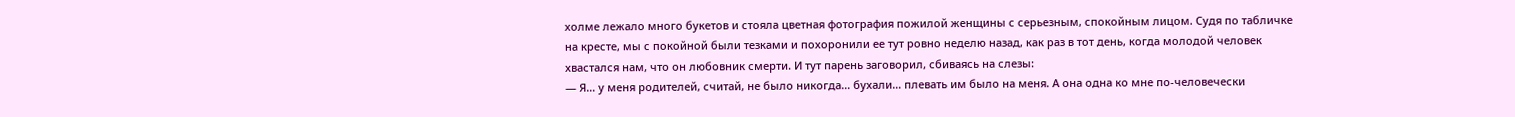холме лежало много букетов и стояла цветная фотография пожилой женщины с серьезным, спокойным лицом. Судя по табличке на кресте, мы с покойной были тезками и похоронили ее тут ровно неделю назад, как раз в тот день, когда молодой человек хвастался нам, что он любовник смерти. И тут парень заговорил, сбиваясь на слезы:
— Я… у меня родителей, считай, не было никогда… бухали… плевать им было на меня. А она одна ко мне по-человечески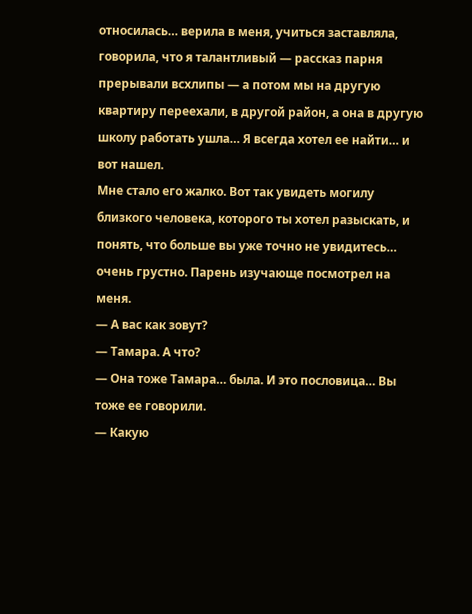относилась… верила в меня, учиться заставляла, говорила, что я талантливый — рассказ парня прерывали всхлипы — а потом мы на другую квартиру переехали, в другой район, а она в другую школу работать ушла… Я всегда хотел ее найти… и вот нашел.
Мне стало его жалко. Вот так увидеть могилу близкого человека, которого ты хотел разыскать, и понять, что больше вы уже точно не увидитесь… очень грустно. Парень изучающе посмотрел на меня.
— А вас как зовут?
— Тамара. А что?
— Она тоже Тамара… была. И это пословица… Вы тоже ее говорили.
— Какую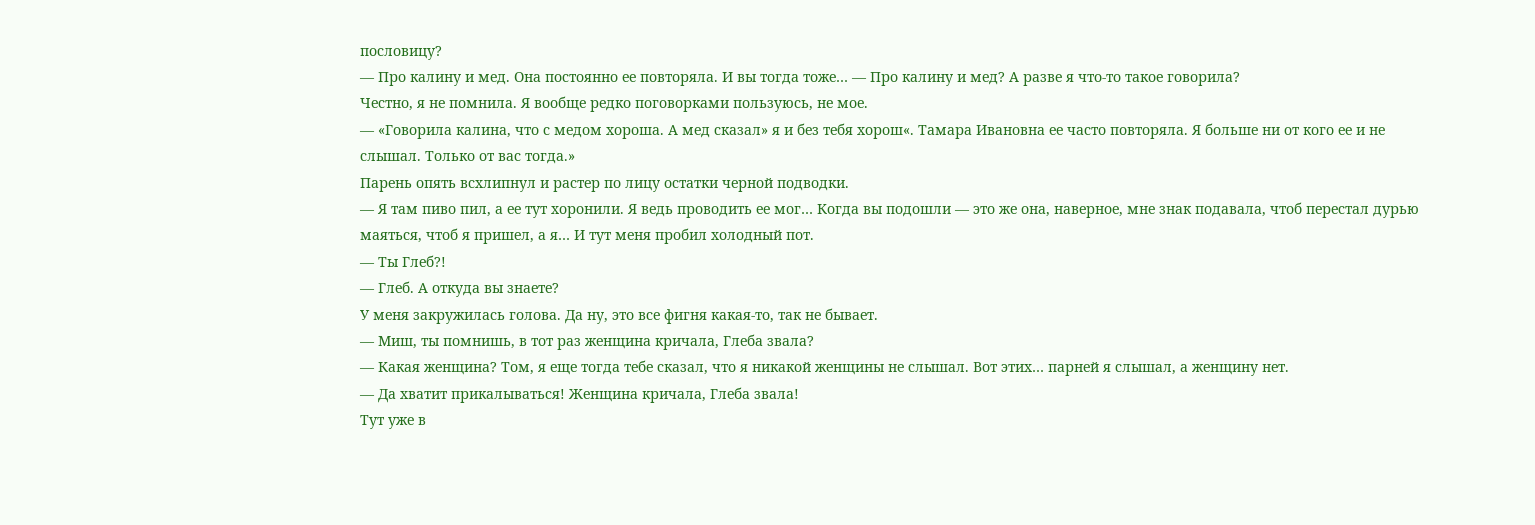пословицу?
— Про калину и мед. Она постоянно ее повторяла. И вы тогда тоже… — Про калину и мед? А разве я что-то такое говорила?
Честно, я не помнила. Я вообще редко поговорками пользуюсь, не мое.
— «Говорила калина, что с медом хороша. А мед сказал» я и без тебя хорош«. Тамара Ивановна ее часто повторяла. Я больше ни от кого ее и не слышал. Только от вас тогда.»
Парень опять всхлипнул и растер по лицу остатки черной подводки.
— Я там пиво пил, а ее тут хоронили. Я ведь проводить ее мог… Когда вы подошли — это же она, наверное, мне знак подавала, чтоб перестал дурью маяться, чтоб я пришел, а я… И тут меня пробил холодный пот.
— Ты Глеб?!
— Глеб. А откуда вы знаете?
У меня закружилась голова. Да ну, это все фигня какая-то, так не бывает.
— Миш, ты помнишь, в тот раз женщина кричала, Глеба звала?
— Какая женщина? Том, я еще тогда тебе сказал, что я никакой женщины не слышал. Вот этих… парней я слышал, а женщину нет.
— Да хватит прикалываться! Женщина кричала, Глеба звала!
Тут уже в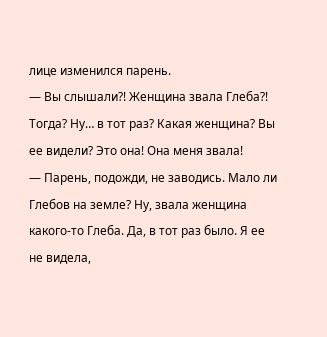лице изменился парень.
— Вы слышали?! Женщина звала Глеба?! Тогда? Ну… в тот раз? Какая женщина? Вы ее видели? Это она! Она меня звала!
— Парень, подожди, не заводись. Мало ли Глебов на земле? Ну, звала женщина какого-то Глеба. Да, в тот раз было. Я ее не видела,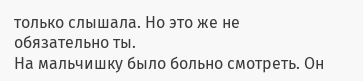только слышала. Но это же не обязательно ты.
На мальчишку было больно смотреть. Он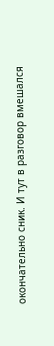окончательно сник. И тут в разговор вмешался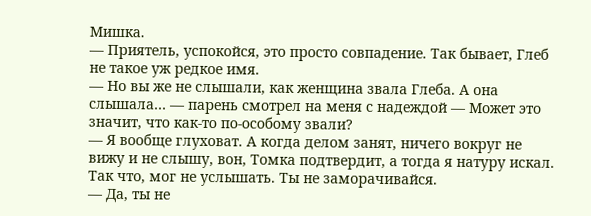Мишка.
— Приятель, успокойся, это просто совпадение. Так бывает, Глеб не такое уж редкое имя.
— Но вы же не слышали, как женщина звала Глеба. А она слышала… — парень смотрел на меня с надеждой — Может это значит, что как-то по-особому звали?
— Я вообще глуховат. А когда делом занят, ничего вокруг не вижу и не слышу, вон, Томка подтвердит, а тогда я натуру искал. Так что, мог не услышать. Ты не заморачивайся.
— Да, ты не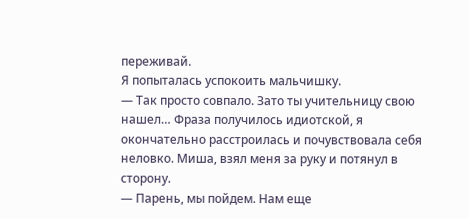переживай.
Я попыталась успокоить мальчишку.
— Так просто совпало. Зато ты учительницу свою нашел… Фраза получилось идиотской, я окончательно расстроилась и почувствовала себя неловко. Миша, взял меня за руку и потянул в сторону.
— Парень, мы пойдем. Нам еще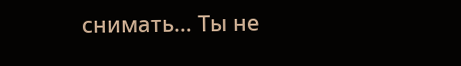снимать… Ты не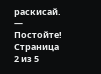раскисай.
— Постойте!
Страница 2 из 5